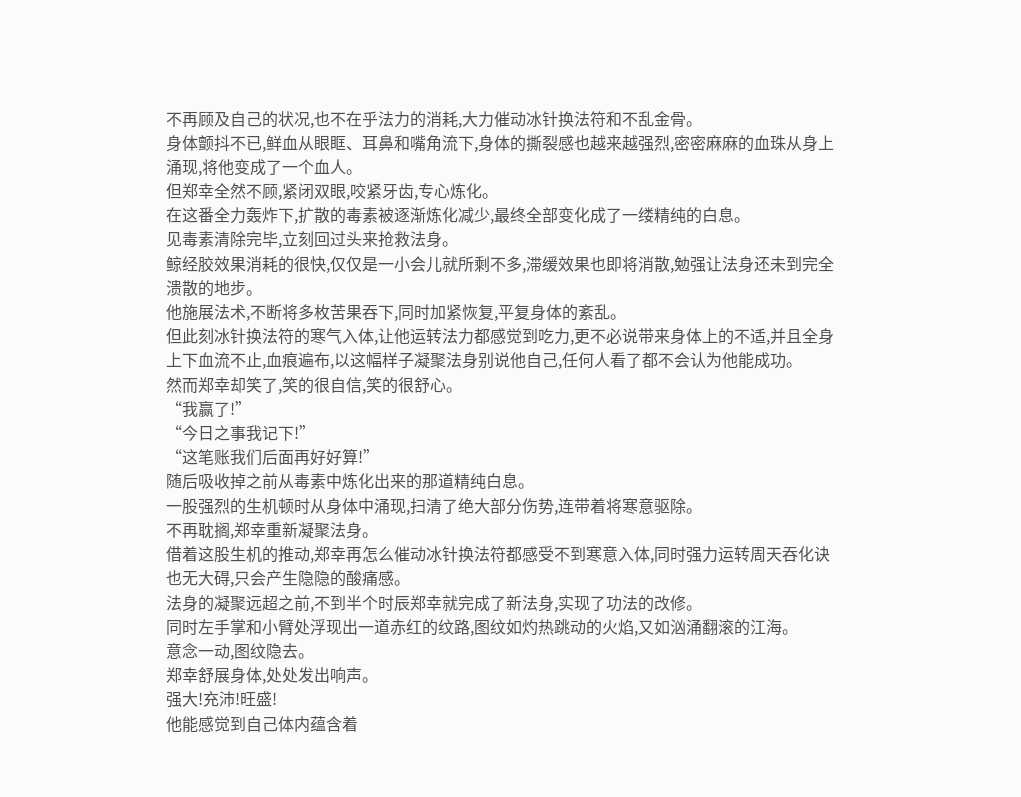不再顾及自己的状况,也不在乎法力的消耗,大力催动冰针换法符和不乱金骨。
身体颤抖不已,鲜血从眼眶、耳鼻和嘴角流下,身体的撕裂感也越来越强烈,密密麻麻的血珠从身上涌现,将他变成了一个血人。
但郑幸全然不顾,紧闭双眼,咬紧牙齿,专心炼化。
在这番全力轰炸下,扩散的毒素被逐渐炼化减少,最终全部变化成了一缕精纯的白息。
见毒素清除完毕,立刻回过头来抢救法身。
鲸经胶效果消耗的很快,仅仅是一小会儿就所剩不多,滞缓效果也即将消散,勉强让法身还未到完全溃散的地步。
他施展法术,不断将多枚苦果吞下,同时加紧恢复,平复身体的紊乱。
但此刻冰针换法符的寒气入体,让他运转法力都感觉到吃力,更不必说带来身体上的不适,并且全身上下血流不止,血痕遍布,以这幅样子凝聚法身别说他自己,任何人看了都不会认为他能成功。
然而郑幸却笑了,笑的很自信,笑的很舒心。
“我赢了!”
“今日之事我记下!”
“这笔账我们后面再好好算!”
随后吸收掉之前从毒素中炼化出来的那道精纯白息。
一股强烈的生机顿时从身体中涌现,扫清了绝大部分伤势,连带着将寒意驱除。
不再耽搁,郑幸重新凝聚法身。
借着这股生机的推动,郑幸再怎么催动冰针换法符都感受不到寒意入体,同时强力运转周天吞化诀也无大碍,只会产生隐隐的酸痛感。
法身的凝聚远超之前,不到半个时辰郑幸就完成了新法身,实现了功法的改修。
同时左手掌和小臂处浮现出一道赤红的纹路,图纹如灼热跳动的火焰,又如汹涌翻滚的江海。
意念一动,图纹隐去。
郑幸舒展身体,处处发出响声。
强大!充沛!旺盛!
他能感觉到自己体内蕴含着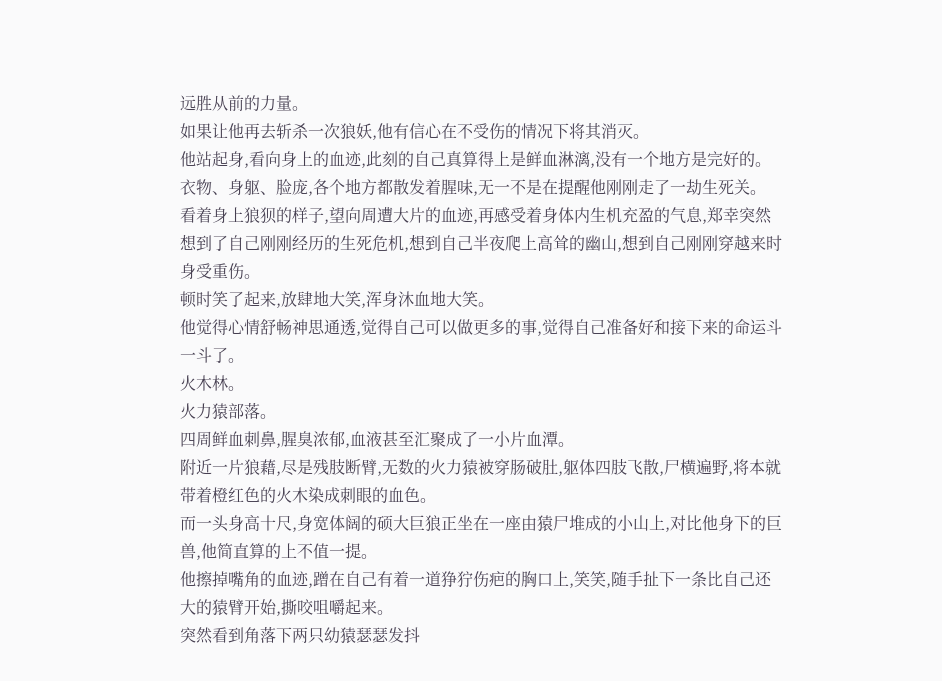远胜从前的力量。
如果让他再去斩杀一次狼妖,他有信心在不受伤的情况下将其消灭。
他站起身,看向身上的血迹,此刻的自己真算得上是鲜血淋漓,没有一个地方是完好的。
衣物、身躯、脸庞,各个地方都散发着腥味,无一不是在提醒他刚刚走了一劫生死关。
看着身上狼狈的样子,望向周遭大片的血迹,再感受着身体内生机充盈的气息,郑幸突然想到了自己刚刚经历的生死危机,想到自己半夜爬上高耸的幽山,想到自己刚刚穿越来时身受重伤。
顿时笑了起来,放肆地大笑,浑身沐血地大笑。
他觉得心情舒畅神思通透,觉得自己可以做更多的事,觉得自己准备好和接下来的命运斗一斗了。
火木林。
火力猿部落。
四周鲜血刺鼻,腥臭浓郁,血液甚至汇聚成了一小片血潭。
附近一片狼藉,尽是残肢断臂,无数的火力猿被穿肠破肚,躯体四肢飞散,尸横遍野,将本就带着橙红色的火木染成刺眼的血色。
而一头身高十尺,身宽体阔的硕大巨狼正坐在一座由猿尸堆成的小山上,对比他身下的巨兽,他简直算的上不值一提。
他擦掉嘴角的血迹,蹭在自己有着一道狰狞伤疤的胸口上,笑笑,随手扯下一条比自己还大的猿臂开始,撕咬咀嚼起来。
突然看到角落下两只幼猿瑟瑟发抖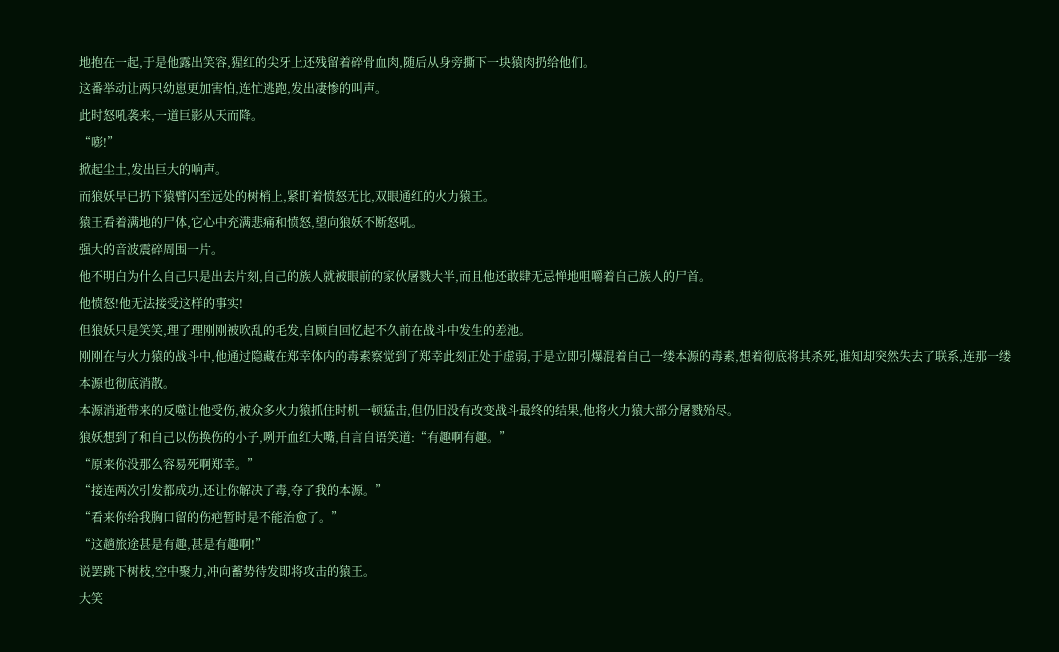地抱在一起,于是他露出笑容,猩红的尖牙上还残留着碎骨血肉,随后从身旁撕下一块猿肉扔给他们。
这番举动让两只幼崽更加害怕,连忙逃跑,发出凄惨的叫声。
此时怒吼袭来,一道巨影从天而降。
“嘭!”
掀起尘土,发出巨大的响声。
而狼妖早已扔下猿臂闪至远处的树梢上,紧盯着愤怒无比,双眼通红的火力猿王。
猿王看着满地的尸体,它心中充满悲痛和愤怒,望向狼妖不断怒吼。
强大的音波震碎周围一片。
他不明白为什么自己只是出去片刻,自己的族人就被眼前的家伙屠戮大半,而且他还敢肆无忌惮地咀嚼着自己族人的尸首。
他愤怒!他无法接受这样的事实!
但狼妖只是笑笑,理了理刚刚被吹乱的毛发,自顾自回忆起不久前在战斗中发生的差池。
刚刚在与火力猿的战斗中,他通过隐藏在郑幸体内的毒素察觉到了郑幸此刻正处于虚弱,于是立即引爆混着自己一缕本源的毒素,想着彻底将其杀死,谁知却突然失去了联系,连那一缕本源也彻底消散。
本源消逝带来的反噬让他受伤,被众多火力猿抓住时机一顿猛击,但仍旧没有改变战斗最终的结果,他将火力猿大部分屠戮殆尽。
狼妖想到了和自己以伤换伤的小子,咧开血红大嘴,自言自语笑道:“有趣啊有趣。”
“原来你没那么容易死啊郑幸。”
“接连两次引发都成功,还让你解决了毒,夺了我的本源。”
“看来你给我胸口留的伤疤暂时是不能治愈了。”
“这趟旅途甚是有趣,甚是有趣啊!”
说罢跳下树枝,空中聚力,冲向蓄势待发即将攻击的猿王。
大笑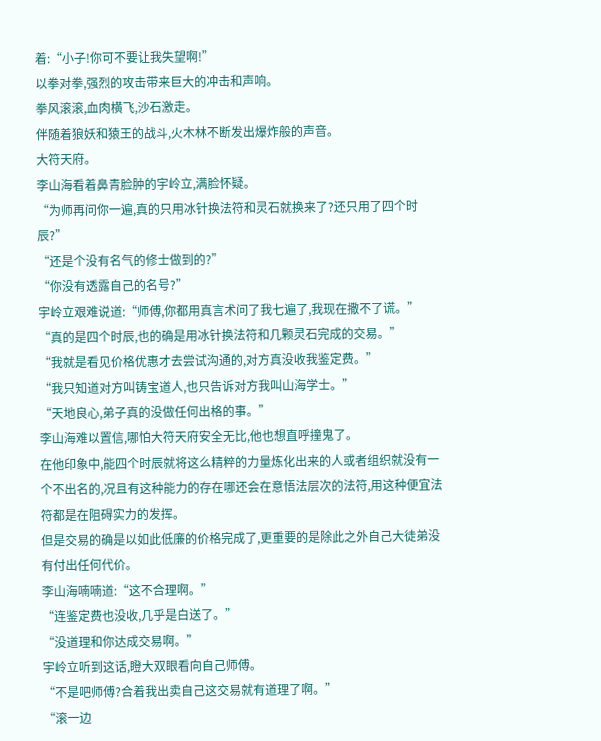着:“小子!你可不要让我失望啊!”
以拳对拳,强烈的攻击带来巨大的冲击和声响。
拳风滚滚,血肉横飞,沙石激走。
伴随着狼妖和猿王的战斗,火木林不断发出爆炸般的声音。
大符天府。
李山海看着鼻青脸肿的宇岭立,满脸怀疑。
“为师再问你一遍,真的只用冰针换法符和灵石就换来了?还只用了四个时辰?”
“还是个没有名气的修士做到的?”
“你没有透露自己的名号?”
宇岭立艰难说道:“师傅,你都用真言术问了我七遍了,我现在撒不了谎。”
“真的是四个时辰,也的确是用冰针换法符和几颗灵石完成的交易。”
“我就是看见价格优惠才去尝试沟通的,对方真没收我鉴定费。”
“我只知道对方叫铸宝道人,也只告诉对方我叫山海学士。”
“天地良心,弟子真的没做任何出格的事。”
李山海难以置信,哪怕大符天府安全无比,他也想直呼撞鬼了。
在他印象中,能四个时辰就将这么精粹的力量炼化出来的人或者组织就没有一个不出名的,况且有这种能力的存在哪还会在意悟法层次的法符,用这种便宜法符都是在阻碍实力的发挥。
但是交易的确是以如此低廉的价格完成了,更重要的是除此之外自己大徒弟没有付出任何代价。
李山海喃喃道:“这不合理啊。”
“连鉴定费也没收,几乎是白送了。”
“没道理和你达成交易啊。”
宇岭立听到这话,瞪大双眼看向自己师傅。
“不是吧师傅?合着我出卖自己这交易就有道理了啊。”
“滚一边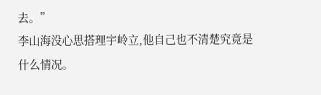去。”
李山海没心思搭理宇岭立,他自己也不清楚究竟是什么情况。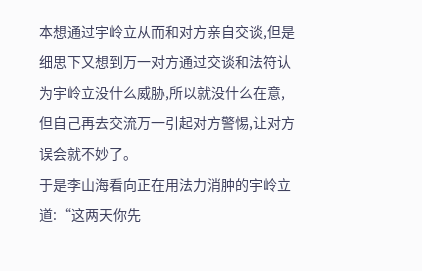本想通过宇岭立从而和对方亲自交谈,但是细思下又想到万一对方通过交谈和法符认为宇岭立没什么威胁,所以就没什么在意,但自己再去交流万一引起对方警惕,让对方误会就不妙了。
于是李山海看向正在用法力消肿的宇岭立道:“这两天你先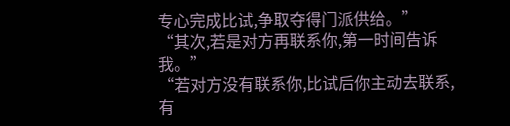专心完成比试,争取夺得门派供给。”
“其次,若是对方再联系你,第一时间告诉我。”
“若对方没有联系你,比试后你主动去联系,有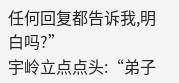任何回复都告诉我,明白吗?”
宇岭立点点头:“弟子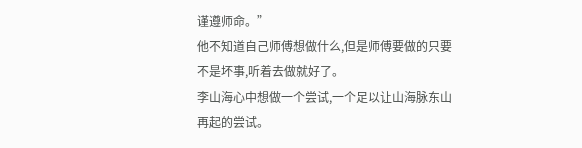谨遵师命。”
他不知道自己师傅想做什么,但是师傅要做的只要不是坏事,听着去做就好了。
李山海心中想做一个尝试,一个足以让山海脉东山再起的尝试。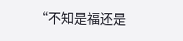“不知是福还是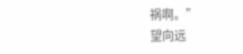祸啊。”
望向远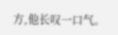方,他长叹一口气。